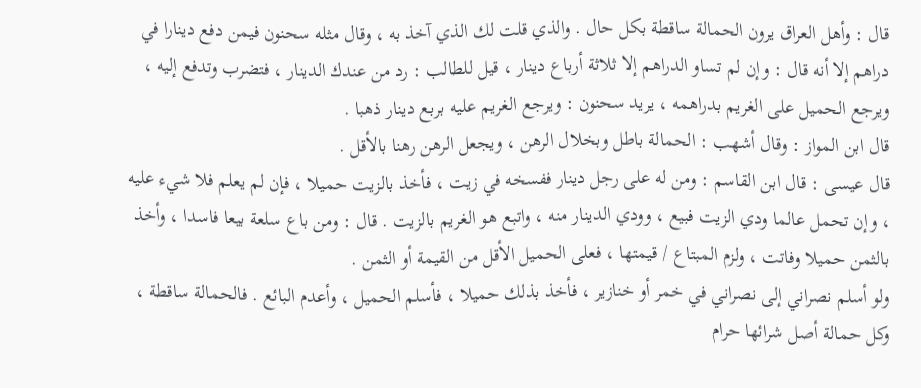قال : وأهل العراق يرون الحمالة ساقطة بكل حال . والذي قلت لك الذي آخذ به ، وقال مثله سحنون فيمن دفع دينارا في دراهم إلا أنه قال : وإن لم تساو الدراهم إلا ثلاثة أرباع دينار ، قيل للطالب : رد من عندك الدينار ، فتضرب وتدفع إليه ، ويرجع الحميل على الغريم بدراهمه ، يريد سحنون : ويرجع الغريم عليه بربع دينار ذهبا .
قال ابن المواز : وقال أشهب : الحمالة باطل وبخلال الرهن ، ويجعل الرهن رهنا بالأقل .
قال عيسى : قال ابن القاسم : ومن له على رجل دينار ففسخه في زيت ، فأخذ بالزيت حميلا ، فإن لم يعلم فلا شيء عليه ، وإن تحمل عالما ودي الزيت فبيع ، وودي الدينار منه ، واتبع هو الغريم بالزيت . قال : ومن باع سلعة بيعا فاسدا ، وأخذ بالثمن حميلا وفاتت ، ولزم المبتاع / قيمتها ، فعلى الحميل الأقل من القيمة أو الثمن .
ولو أسلم نصراني إلى نصراني في خمر أو خنازير ، فأخذ بذلك حميلا ، فأسلم الحميل ، وأعدم البائع . فالحمالة ساقطة ، وكل حمالة أصل شرائها حرام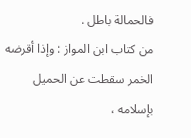فالحمالة باطل .
من كتاب ابن المواز : وإذا أقرضه الخمر سقطت عن الحميل بإسلامه ،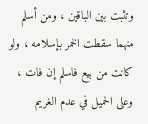وتثبت بين الباقين ، ومن أسلم منهما سقطت الخمر بإسلامه ، ولو كانت من بيع فاسلم إن فات ، وعلى الحميل في عدم الغريم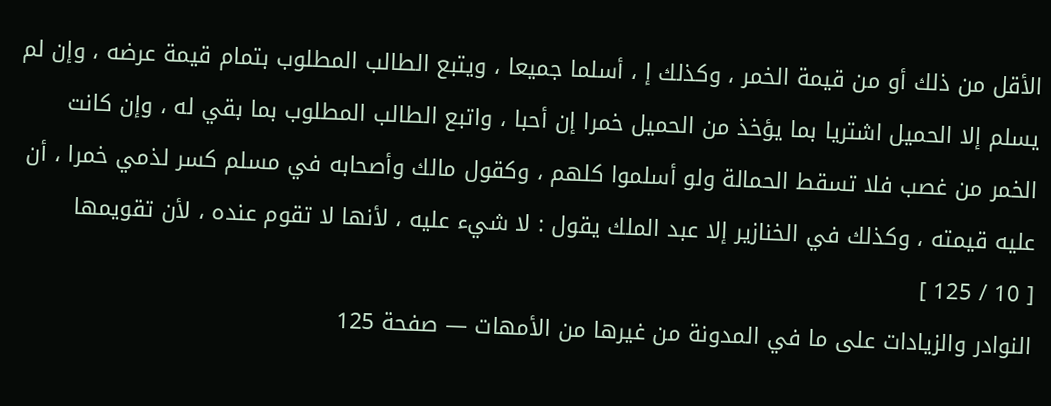الأقل من ذلك أو من قيمة الخمر ، وكذلك إ ، أسلما جميعا ، ويتبع الطالب المطلوب بتمام قيمة عرضه ، وإن لم يسلم إلا الحميل اشتريا بما يؤخذ من الحميل خمرا إن أحبا ، واتبع الطالب المطلوب بما بقي له ، وإن كانت الخمر من غصب فلا تسقط الحمالة ولو أسلموا كلهم ، وكقول مالك وأصحابه في مسلم كسر لذمي خمرا ، أن عليه قيمته ، وكذلك في الخنازير إلا عبد الملك يقول : لا شيء عليه ، لأنها لا تقوم عنده ، لأن تقويمها
[ 10 / 125 ]
النوادر والزيادات على ما في المدونة من غيرها من الأمهات — صفحة 125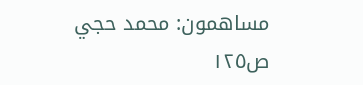مساهمون: محمد حجي
ص١٢٥